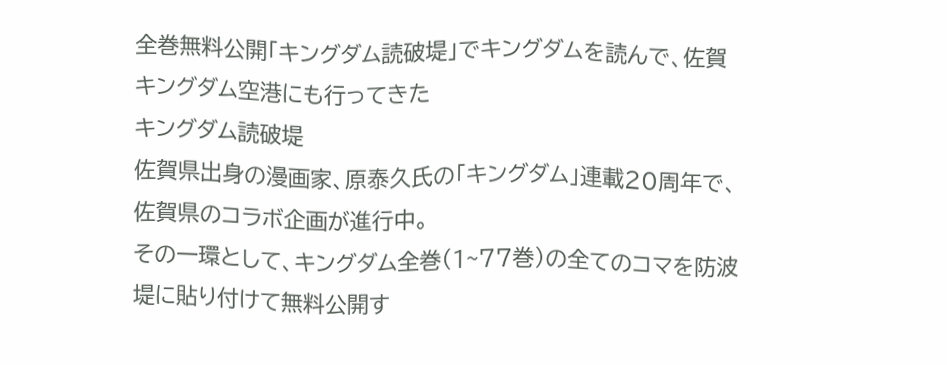全巻無料公開「キングダム読破堤」でキングダムを読んで、佐賀キングダム空港にも行ってきた
キングダム読破堤
佐賀県出身の漫画家、原泰久氏の「キングダム」連載20周年で、佐賀県のコラボ企画が進行中。
その一環として、キングダム全巻(1~77巻)の全てのコマを防波堤に貼り付けて無料公開す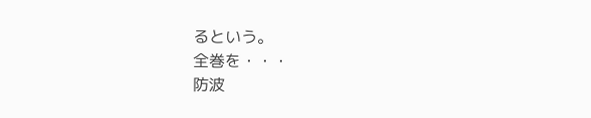るという。
全巻を・・・
防波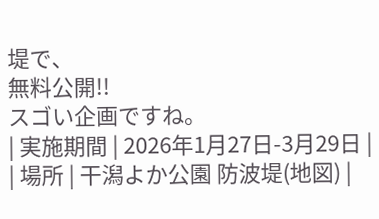堤で、
無料公開!!
スゴい企画ですね。
| 実施期間 | 2026年1月27日-3月29日 |
| 場所 | 干潟よか公園 防波堤(地図) |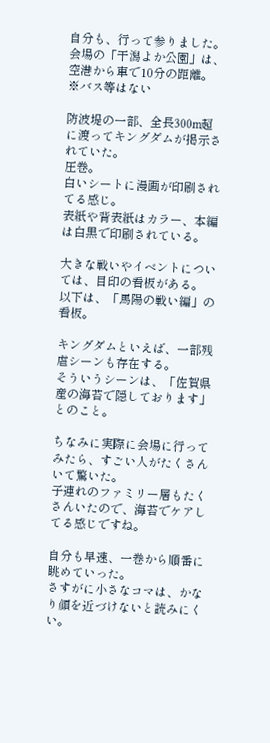自分も、行って参りました。
会場の「干潟よか公園」は、空港から車で10分の距離。
※バス等はない

防波堤の一部、全長300m超に渡ってキングダムが掲示されていた。
圧巻。
白いシートに漫画が印刷されてる感じ。
表紙や背表紙はカラー、本編は白黒で印刷されている。

大きな戦いやイベントについては、目印の看板がある。
以下は、「馬陽の戦い編」の看板。

キングダムといえば、一部残虐シーンも存在する。
そういうシーンは、「佐賀県産の海苔で隠しております」とのこと。

ちなみに実際に会場に行ってみたら、すごい人がたくさんいて驚いた。
子連れのファミリー層もたくさんいたので、海苔でケアしてる感じですね。

自分も早速、一巻から順番に眺めていった。
さすがに小さなコマは、かなり顔を近づけないと読みにくい。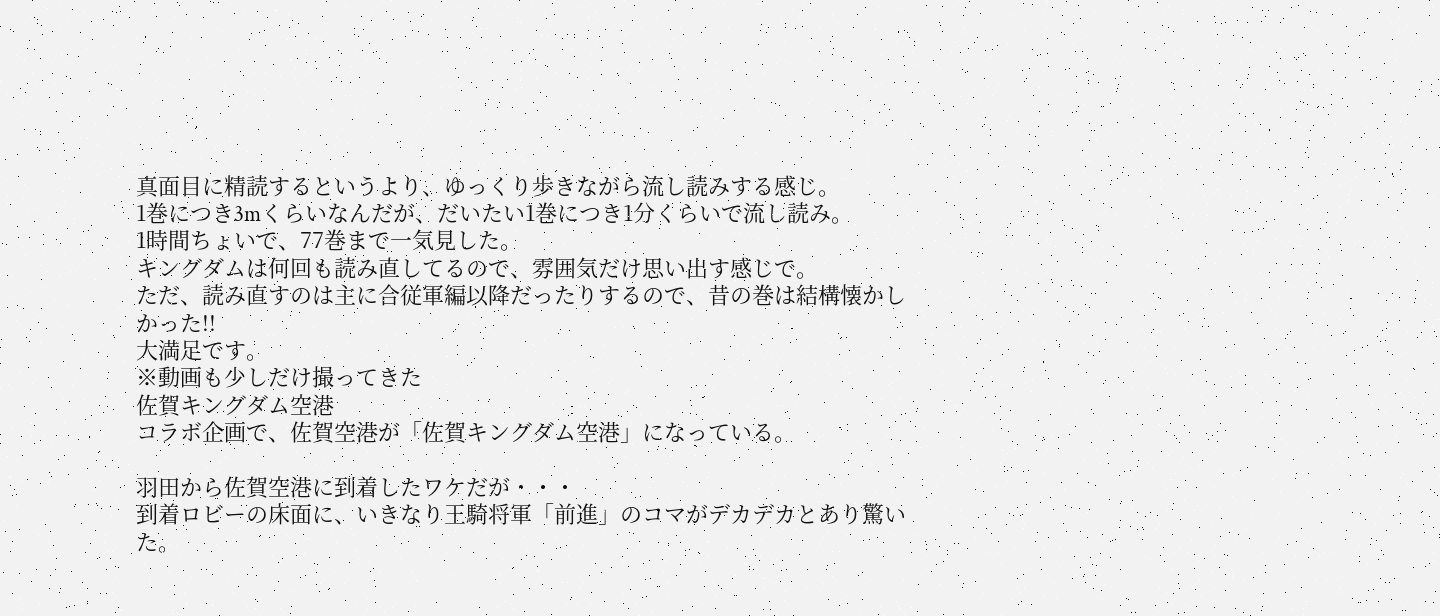真面目に精読するというより、ゆっくり歩きながら流し読みする感じ。
1巻につき3mくらいなんだが、だいたい1巻につき1分くらいで流し読み。
1時間ちょいで、77巻まで一気見した。
キングダムは何回も読み直してるので、雰囲気だけ思い出す感じで。
ただ、読み直すのは主に合従軍編以降だったりするので、昔の巻は結構懐かしかった!!
大満足です。
※動画も少しだけ撮ってきた
佐賀キングダム空港
コラボ企画で、佐賀空港が「佐賀キングダム空港」になっている。

羽田から佐賀空港に到着したワケだが・・・
到着ロビーの床面に、いきなり王騎将軍「前進」のコマがデカデカとあり驚いた。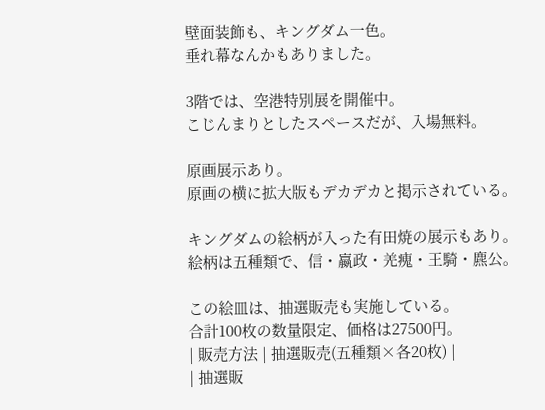壁面装飾も、キングダム一色。
垂れ幕なんかもありました。

3階では、空港特別展を開催中。
こじんまりとしたスペースだが、入場無料。

原画展示あり。
原画の横に拡大版もデカデカと掲示されている。

キングダムの絵柄が入った有田焼の展示もあり。
絵柄は五種類で、信・嬴政・羌瘣・王騎・麃公。

この絵皿は、抽選販売も実施している。
合計100枚の数量限定、価格は27500円。
| 販売方法 | 抽選販売(五種類×各20枚) |
| 抽選販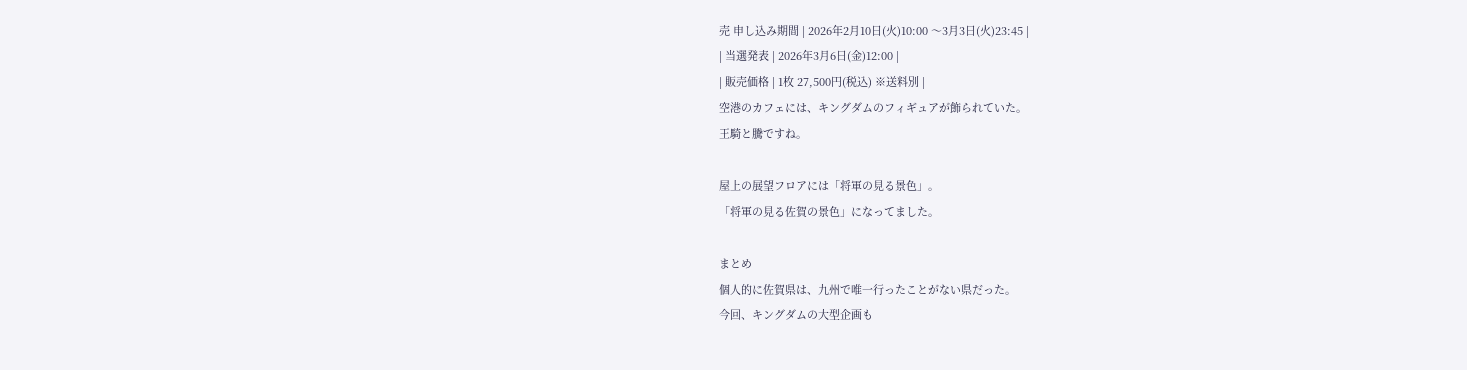売 申し込み期間 | 2026年2月10日(火)10:00 〜3月3日(火)23:45 |
| 当選発表 | 2026年3月6日(金)12:00 |
| 販売価格 | 1枚 27,500円(税込) ※送料別 |
空港のカフェには、キングダムのフィギュアが飾られていた。
王騎と騰ですね。

屋上の展望フロアには「将軍の見る景色」。
「将軍の見る佐賀の景色」になってました。

まとめ
個人的に佐賀県は、九州で唯一行ったことがない県だった。
今回、キングダムの大型企画も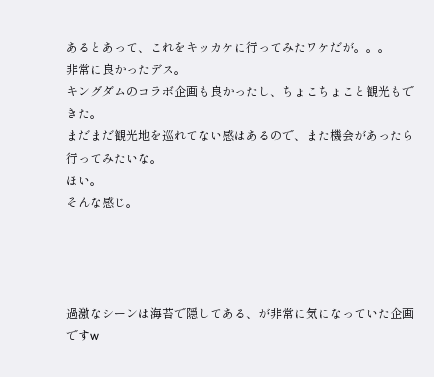あるとあって、これをキッカケに行ってみたワケだが。。。
非常に良かったデス。
キングダムのコラボ企画も良かったし、ちょこちょこと観光もできた。
まだまだ観光地を巡れてない感はあるので、また機会があったら行ってみたいな。
ほい。
そんな感じ。




過激なシーンは海苔で隠してある、が非常に気になっていた企画ですw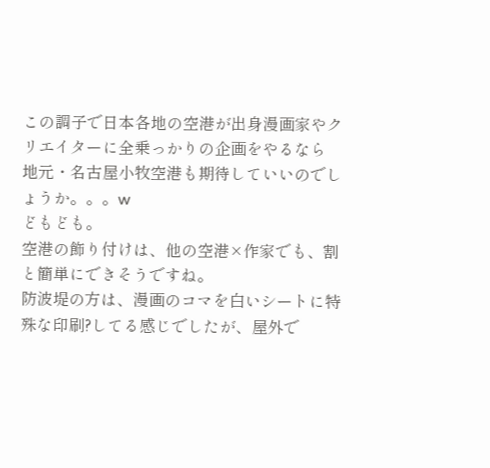この調子で日本各地の空港が出身漫画家やクリエイターに全乗っかりの企画をやるなら
地元・名古屋小牧空港も期待していいのでしょうか。。。w
どもども。
空港の飾り付けは、他の空港×作家でも、割と簡単にできそうですね。
防波堤の方は、漫画のコマを白いシートに特殊な印刷?してる感じでしたが、屋外で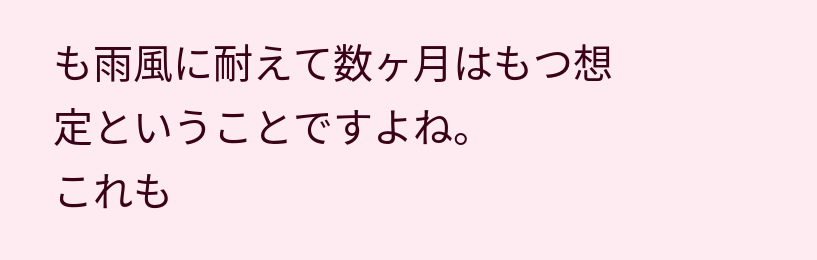も雨風に耐えて数ヶ月はもつ想定ということですよね。
これも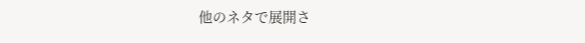他のネタで展開さ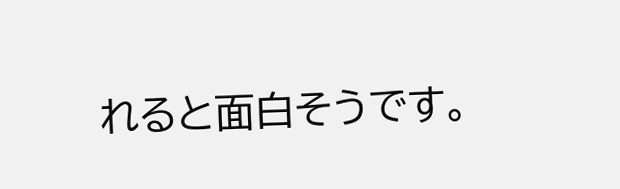れると面白そうです。